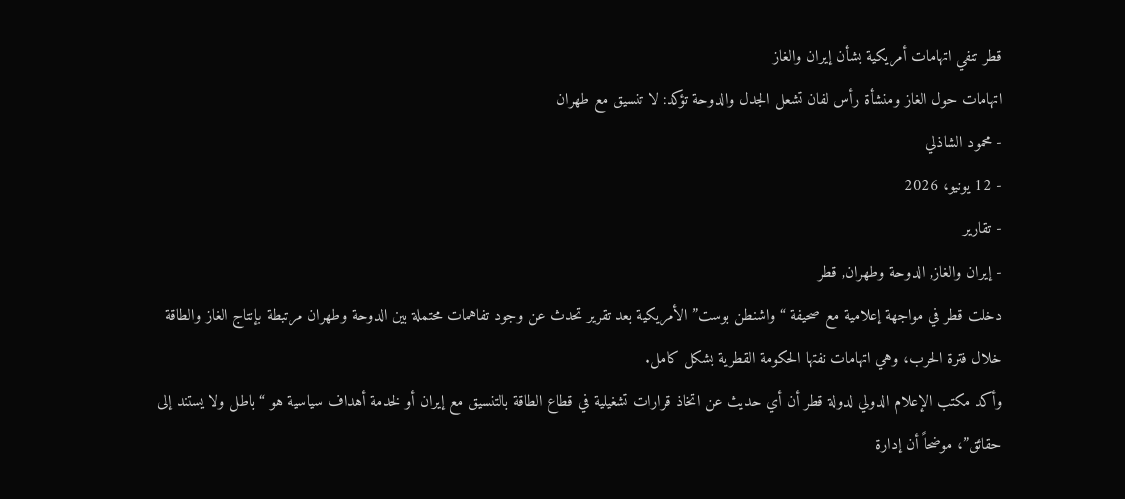قطر تنفي اتهامات أمريكية بشأن إيران والغاز
اتهامات حول الغاز ومنشأة رأس لفان تشعل الجدل والدوحة تؤكد: لا تنسيق مع طهران
- محمود الشاذلي
- 12 يونيو، 2026
- تقارير
- إيران والغاز, الدوحة وطهران, قطر
دخلت قطر في مواجهة إعلامية مع صحيفة “واشنطن بوست” الأمريكية بعد تقرير تحدث عن وجود تفاهمات محتملة بين الدوحة وطهران مرتبطة بإنتاج الغاز والطاقة خلال فترة الحرب، وهي اتهامات نفتها الحكومة القطرية بشكل كامل.
وأكد مكتب الإعلام الدولي لدولة قطر أن أي حديث عن اتخاذ قرارات تشغيلية في قطاع الطاقة بالتنسيق مع إيران أو لخدمة أهداف سياسية هو “باطل ولا يستند إلى حقائق”، موضحاً أن إدارة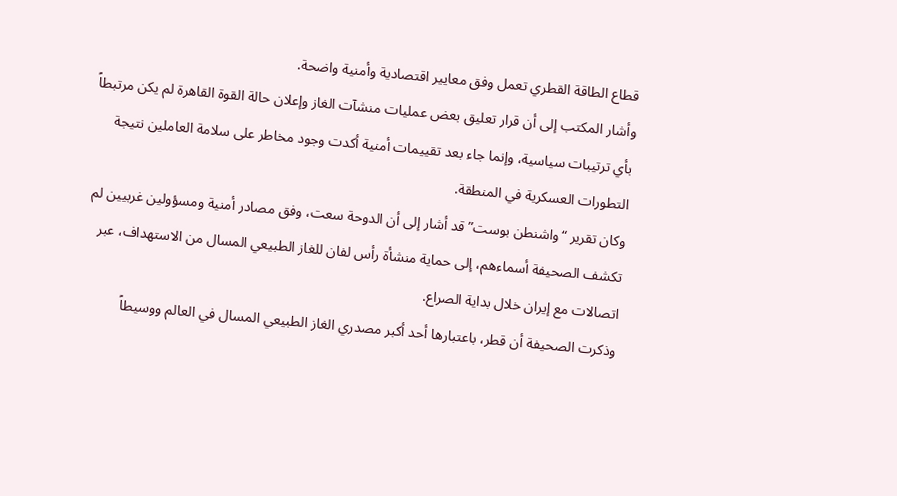قطاع الطاقة القطري تعمل وفق معايير اقتصادية وأمنية واضحة.
وأشار المكتب إلى أن قرار تعليق بعض عمليات منشآت الغاز وإعلان حالة القوة القاهرة لم يكن مرتبطاً بأي ترتيبات سياسية، وإنما جاء بعد تقييمات أمنية أكدت وجود مخاطر على سلامة العاملين نتيجة التطورات العسكرية في المنطقة.
وكان تقرير “واشنطن بوست” قد أشار إلى أن الدوحة سعت، وفق مصادر أمنية ومسؤولين غربيين لم تكشف الصحيفة أسماءهم، إلى حماية منشأة رأس لفان للغاز الطبيعي المسال من الاستهداف، عبر اتصالات مع إيران خلال بداية الصراع.
وذكرت الصحيفة أن قطر، باعتبارها أحد أكبر مصدري الغاز الطبيعي المسال في العالم ووسيطاً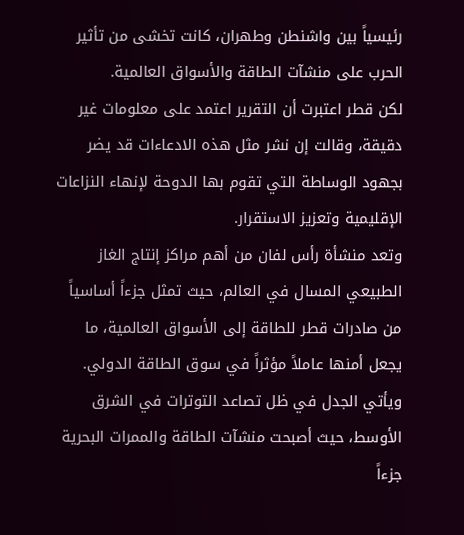رئيسياً بين واشنطن وطهران، كانت تخشى من تأثير الحرب على منشآت الطاقة والأسواق العالمية.
لكن قطر اعتبرت أن التقرير اعتمد على معلومات غير دقيقة، وقالت إن نشر مثل هذه الادعاءات قد يضر بجهود الوساطة التي تقوم بها الدوحة لإنهاء النزاعات الإقليمية وتعزيز الاستقرار.
وتعد منشأة رأس لفان من أهم مراكز إنتاج الغاز الطبيعي المسال في العالم، حيث تمثل جزءاً أساسياً من صادرات قطر للطاقة إلى الأسواق العالمية، ما يجعل أمنها عاملاً مؤثراً في سوق الطاقة الدولي.
ويأتي الجدل في ظل تصاعد التوترات في الشرق الأوسط، حيث أصبحت منشآت الطاقة والممرات البحرية جزءاً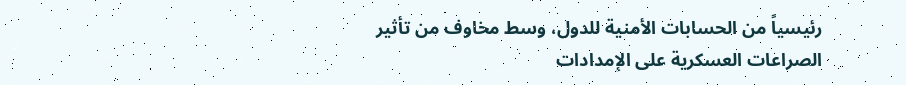رئيسياً من الحسابات الأمنية للدول، وسط مخاوف من تأثير الصراعات العسكرية على الإمدادات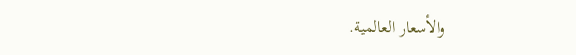والأسعار العالمية.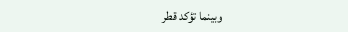وبينما تؤكد قطر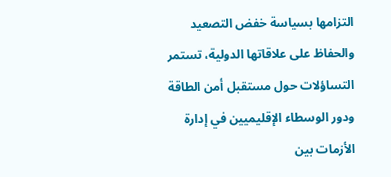التزامها بسياسة خفض التصعيد والحفاظ على علاقاتها الدولية، تستمر التساؤلات حول مستقبل أمن الطاقة ودور الوسطاء الإقليميين في إدارة الأزمات بين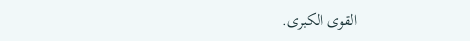القوى الكبرى.